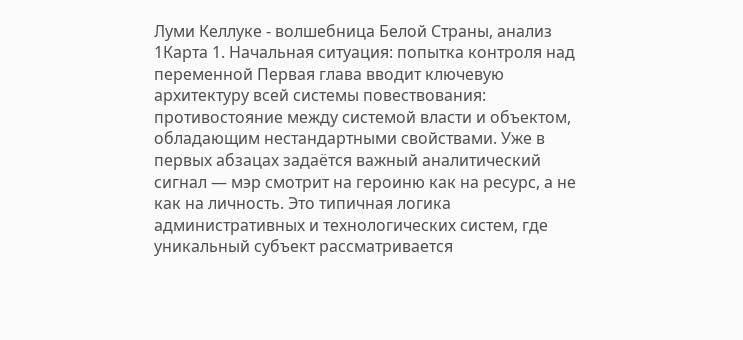Луми Келлуке - волшебница Белой Страны, анализ 1Карта 1. Начальная ситуация: попытка контроля над переменной Первая глава вводит ключевую архитектуру всей системы повествования: противостояние между системой власти и объектом, обладающим нестандартными свойствами. Уже в первых абзацах задаётся важный аналитический сигнал — мэр смотрит на героиню как на ресурс, а не как на личность. Это типичная логика административных и технологических систем, где уникальный субъект рассматривается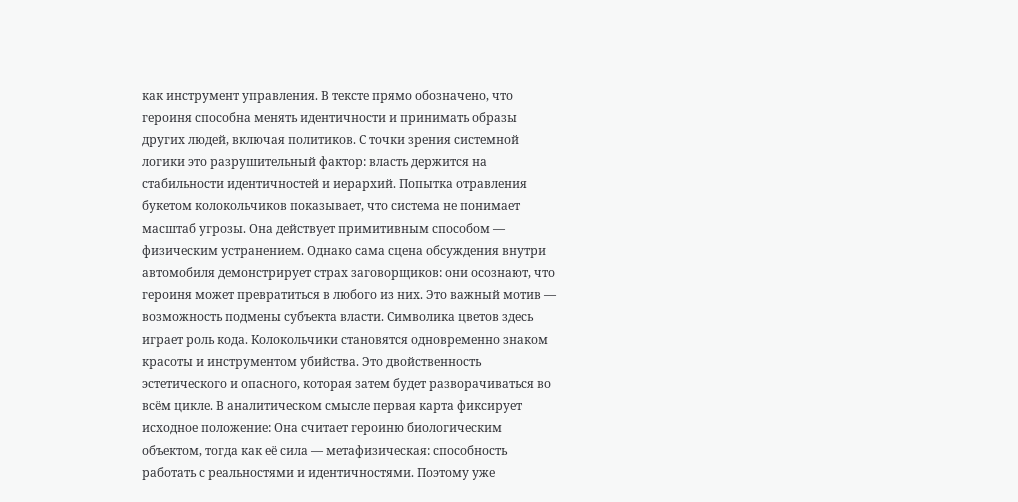как инструмент управления. В тексте прямо обозначено, что героиня способна менять идентичности и принимать образы других людей, включая политиков. С точки зрения системной логики это разрушительный фактор: власть держится на стабильности идентичностей и иерархий. Попытка отравления букетом колокольчиков показывает, что система не понимает масштаб угрозы. Она действует примитивным способом — физическим устранением. Однако сама сцена обсуждения внутри автомобиля демонстрирует страх заговорщиков: они осознают, что героиня может превратиться в любого из них. Это важный мотив — возможность подмены субъекта власти. Символика цветов здесь играет роль кода. Колокольчики становятся одновременно знаком красоты и инструментом убийства. Это двойственность эстетического и опасного, которая затем будет разворачиваться во всём цикле. В аналитическом смысле первая карта фиксирует исходное положение: Она считает героиню биологическим объектом, тогда как её сила — метафизическая: способность работать с реальностями и идентичностями. Поэтому уже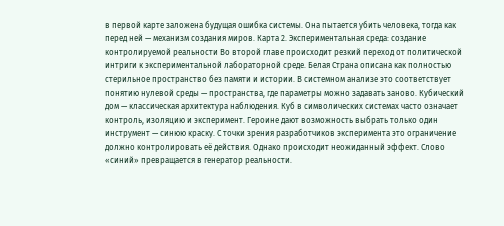в первой карте заложена будущая ошибка системы. Она пытается убить человека, тогда как перед ней — механизм создания миров. Карта 2. Экспериментальная среда: создание контролируемой реальности Во второй главе происходит резкий переход от политической интриги к экспериментальной лабораторной среде. Белая Страна описана как полностью стерильное пространство без памяти и истории. В системном анализе это соответствует понятию нулевой среды — пространства, где параметры можно задавать заново. Кубический дом — классическая архитектура наблюдения. Куб в символических системах часто означает контроль, изоляцию и эксперимент. Героине дают возможность выбрать только один инструмент — синюю краску. С точки зрения разработчиков эксперимента это ограничение должно контролировать её действия. Однако происходит неожиданный эффект. Слово «синий» превращается в генератор реальности.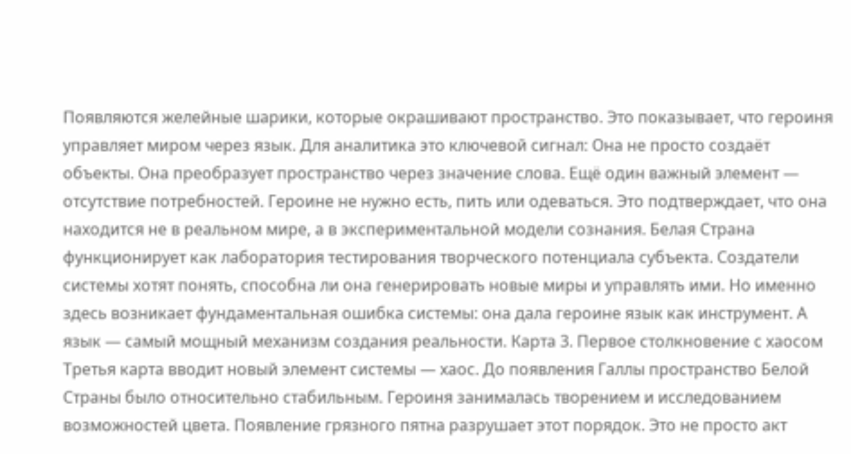Появляются желейные шарики, которые окрашивают пространство. Это показывает, что героиня управляет миром через язык. Для аналитика это ключевой сигнал: Она не просто создаёт объекты. Она преобразует пространство через значение слова. Ещё один важный элемент — отсутствие потребностей. Героине не нужно есть, пить или одеваться. Это подтверждает, что она находится не в реальном мире, а в экспериментальной модели сознания. Белая Страна функционирует как лаборатория тестирования творческого потенциала субъекта. Создатели системы хотят понять, способна ли она генерировать новые миры и управлять ими. Но именно здесь возникает фундаментальная ошибка системы: она дала героине язык как инструмент. А язык — самый мощный механизм создания реальности. Карта 3. Первое столкновение с хаосом Третья карта вводит новый элемент системы — хаос. До появления Галлы пространство Белой Страны было относительно стабильным. Героиня занималась творением и исследованием возможностей цвета. Появление грязного пятна разрушает этот порядок. Это не просто акт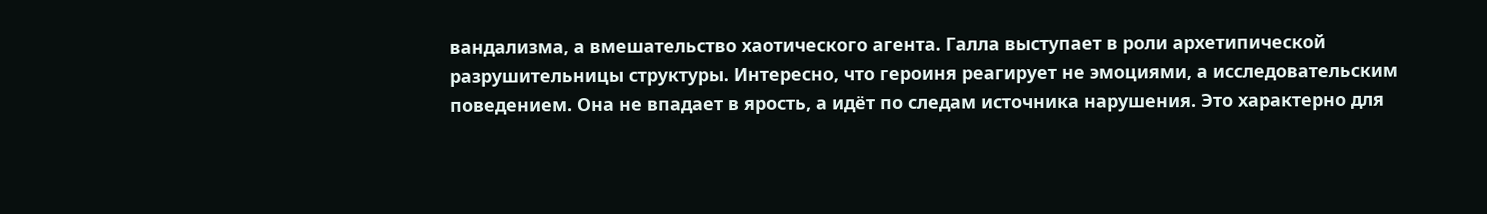вандализма, а вмешательство хаотического агента. Галла выступает в роли архетипической разрушительницы структуры. Интересно, что героиня реагирует не эмоциями, а исследовательским поведением. Она не впадает в ярость, а идёт по следам источника нарушения. Это характерно для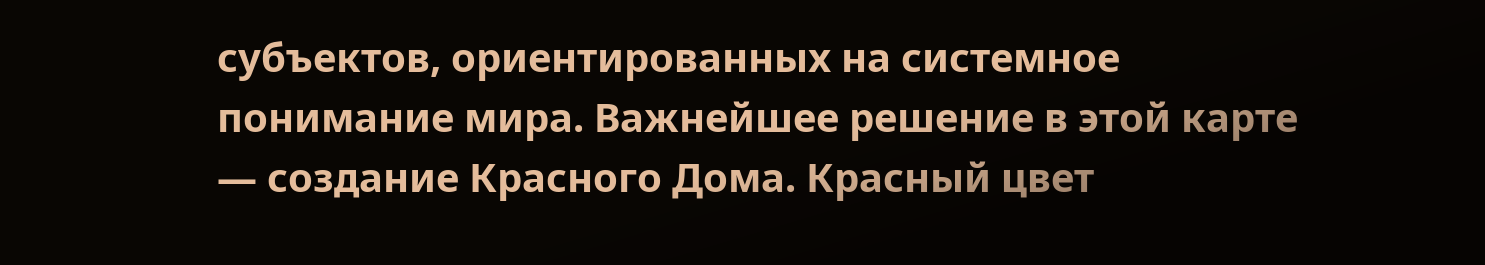субъектов, ориентированных на системное понимание мира. Важнейшее решение в этой карте — создание Красного Дома. Красный цвет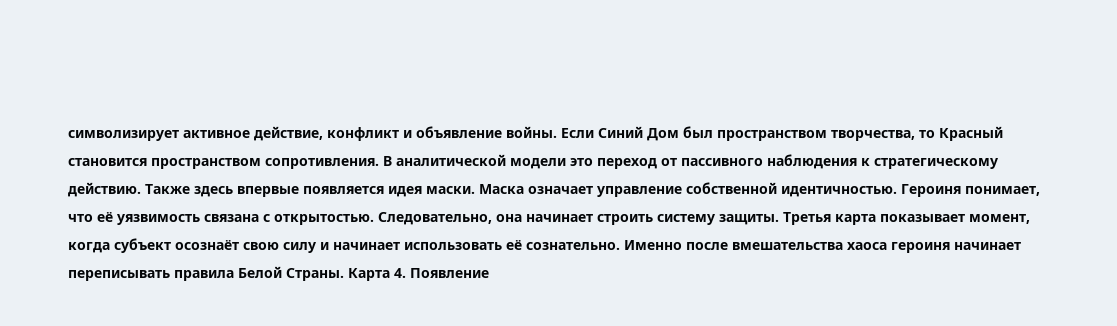символизирует активное действие, конфликт и объявление войны. Если Синий Дом был пространством творчества, то Красный становится пространством сопротивления. В аналитической модели это переход от пассивного наблюдения к стратегическому действию. Также здесь впервые появляется идея маски. Маска означает управление собственной идентичностью. Героиня понимает, что её уязвимость связана с открытостью. Следовательно, она начинает строить систему защиты. Третья карта показывает момент, когда субъект осознаёт свою силу и начинает использовать её сознательно. Именно после вмешательства хаоса героиня начинает переписывать правила Белой Страны. Карта 4. Появление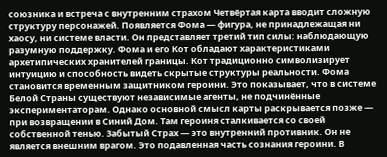союзника и встреча с внутренним страхом Четвёртая карта вводит сложную структуру персонажей. Появляется Фома — фигура, не принадлежащая ни хаосу, ни системе власти. Он представляет третий тип силы: наблюдающую разумную поддержку. Фома и его Кот обладают характеристиками архетипических хранителей границы. Кот традиционно символизирует интуицию и способность видеть скрытые структуры реальности. Фома становится временным защитником героини. Это показывает, что в системе Белой Страны существуют независимые агенты, не подчинённые экспериментаторам. Однако основной смысл карты раскрывается позже — при возвращении в Синий Дом. Там героиня сталкивается со своей собственной тенью. Забытый Страх — это внутренний противник. Он не является внешним врагом. Это подавленная часть сознания героини. В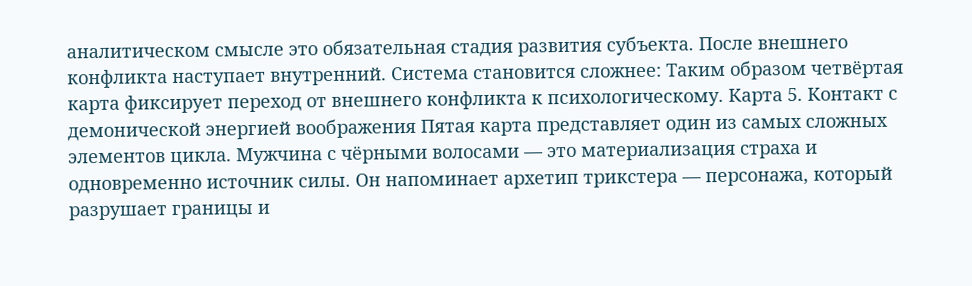аналитическом смысле это обязательная стадия развития субъекта. После внешнего конфликта наступает внутренний. Система становится сложнее: Таким образом четвёртая карта фиксирует переход от внешнего конфликта к психологическому. Карта 5. Контакт с демонической энергией воображения Пятая карта представляет один из самых сложных элементов цикла. Мужчина с чёрными волосами — это материализация страха и одновременно источник силы. Он напоминает архетип трикстера — персонажа, который разрушает границы и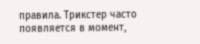правила. Трикстер часто появляется в момент,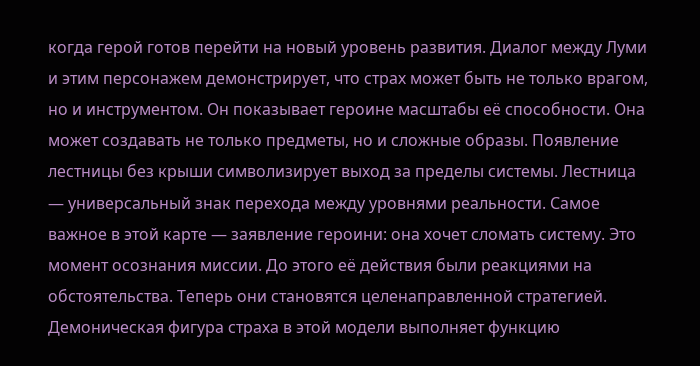когда герой готов перейти на новый уровень развития. Диалог между Луми и этим персонажем демонстрирует, что страх может быть не только врагом, но и инструментом. Он показывает героине масштабы её способности. Она может создавать не только предметы, но и сложные образы. Появление лестницы без крыши символизирует выход за пределы системы. Лестница — универсальный знак перехода между уровнями реальности. Самое важное в этой карте — заявление героини: она хочет сломать систему. Это момент осознания миссии. До этого её действия были реакциями на обстоятельства. Теперь они становятся целенаправленной стратегией. Демоническая фигура страха в этой модели выполняет функцию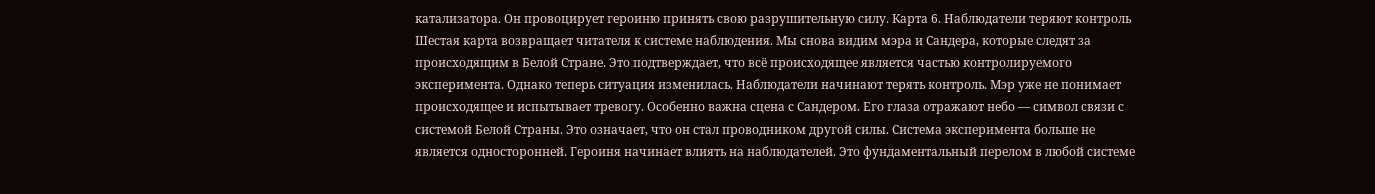катализатора. Он провоцирует героиню принять свою разрушительную силу. Карта 6. Наблюдатели теряют контроль Шестая карта возвращает читателя к системе наблюдения. Мы снова видим мэра и Сандера, которые следят за происходящим в Белой Стране. Это подтверждает, что всё происходящее является частью контролируемого эксперимента. Однако теперь ситуация изменилась. Наблюдатели начинают терять контроль. Мэр уже не понимает происходящее и испытывает тревогу. Особенно важна сцена с Сандером. Его глаза отражают небо — символ связи с системой Белой Страны. Это означает, что он стал проводником другой силы. Система эксперимента больше не является односторонней. Героиня начинает влиять на наблюдателей. Это фундаментальный перелом в любой системе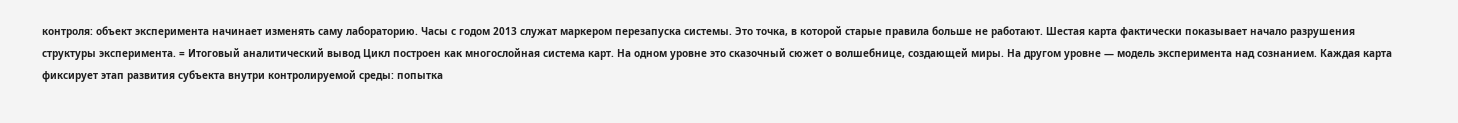контроля: объект эксперимента начинает изменять саму лабораторию. Часы с годом 2013 служат маркером перезапуска системы. Это точка, в которой старые правила больше не работают. Шестая карта фактически показывает начало разрушения структуры эксперимента. = Итоговый аналитический вывод Цикл построен как многослойная система карт. На одном уровне это сказочный сюжет о волшебнице, создающей миры. На другом уровне — модель эксперимента над сознанием. Каждая карта фиксирует этап развития субъекта внутри контролируемой среды: попытка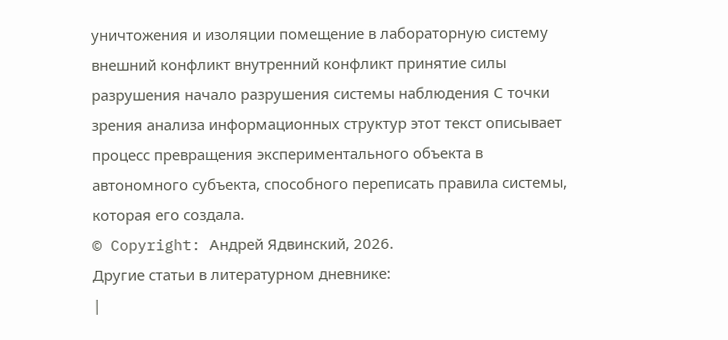уничтожения и изоляции помещение в лабораторную систему внешний конфликт внутренний конфликт принятие силы разрушения начало разрушения системы наблюдения С точки зрения анализа информационных структур этот текст описывает процесс превращения экспериментального объекта в автономного субъекта, способного переписать правила системы, которая его создала.
© Copyright: Андрей Ядвинский, 2026.
Другие статьи в литературном дневнике:
|